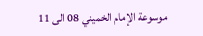موسوعة الإمام الخميني 08 الى 11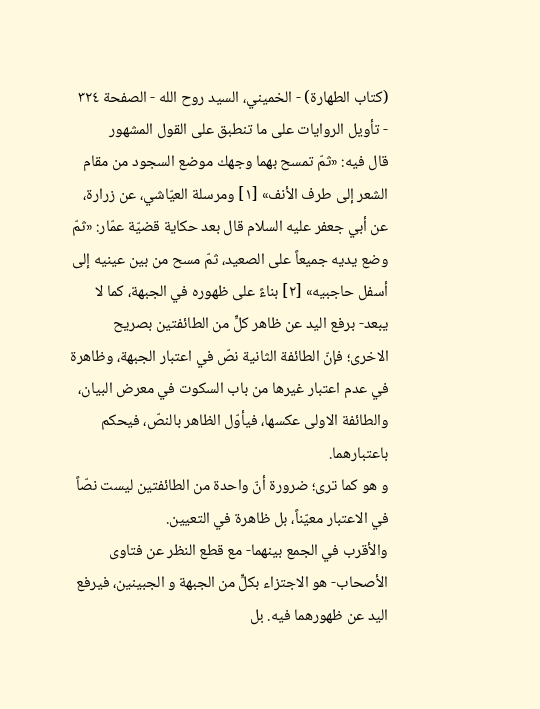(كتاب الطهارة) - الخميني، السيد روح الله - الصفحة ٣٢٤ - تأويل الروايات على ما تنطبق على القول المشهور
قال فيه: «ثمّ تمسح بهما وجهك موضع السجود من مقام الشعر إلى طرف الأنف» [١] ومرسلة العيّاشي، عن زرارة، عن أبي جعفر عليه السلام قال بعد حكاية قضيّة عمّار: «ثمّ وضع يديه جميعاً على الصعيد، ثمّ مسح من بين عينيه إلى أسفل حاجبيه» [٢] بناءً على ظهوره في الجبهة، كما لا يبعد- برفع اليد عن ظاهر كلٍّ من الطائفتين بصريح الاخرى؛ فإنّ الطائفة الثانية نصّ في اعتبار الجبهة، وظاهرة في عدم اعتبار غيرها من باب السكوت في معرض البيان، والطائفة الاولى عكسها، فيأوّل الظاهر بالنصّ، فيحكم باعتبارهما.
و هو كما ترى؛ ضرورة أنّ واحدة من الطائفتين ليست نصّاً في الاعتبار معيّناً، بل ظاهرة في التعيين.
والأقرب في الجمع بينهما- مع قطع النظر عن فتاوى الأصحاب- هو الاجتزاء بكلٍّ من الجبهة و الجبينين، فيرفع اليد عن ظهورهما فيه. بل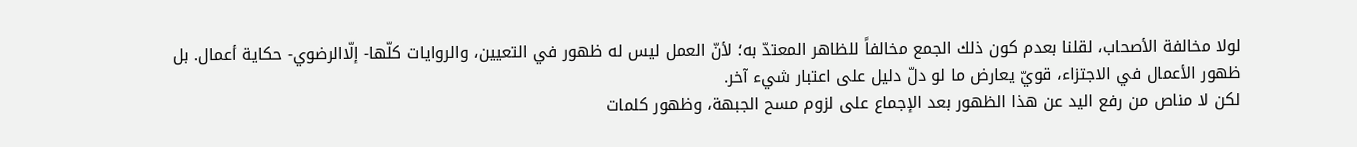لولا مخالفة الأصحاب، لقلنا بعدم كون ذلك الجمع مخالفاً للظاهر المعتدّ به؛ لأنّ العمل ليس له ظهور في التعيين، والروايات كلّها- إلّاالرضوي- حكاية أعمال. بل ظهور الأعمال في الاجتزاء، قويّ يعارض ما لو دلّ دليل على اعتبار شيء آخر.
لكن لا مناص من رفع اليد عن هذا الظهور بعد الإجماع على لزوم مسح الجبهة، وظهور كلمات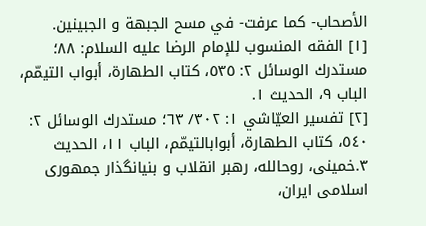الأصحاب- كما عرفت- في مسح الجبهة و الجبينين.
[١] الفقه المنسوب للإمام الرضا عليه السلام: ٨٨؛ مستدرك الوسائل ٢: ٥٣٥، كتاب الطهارة، أبواب التيمّم، الباب ٩، الحديث ١.
[٢] تفسير العيّاشي ١: ٣٠٢/ ٦٣؛ مستدرك الوسائل ٢: ٥٤٠، كتاب الطهارة، أبوابالتيمّم، الباب ١١، الحديث ٣.خمينى، روحالله، رهبر انقلاب و بنيانگذار جمهورى اسلامى ايران،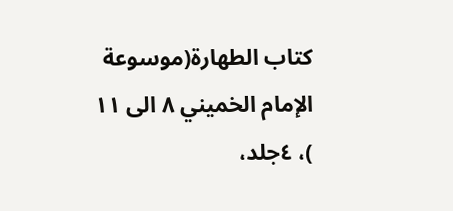كتاب الطهارة(موسوعة الإمام الخميني ٨ الى ١١ )، ٤جلد،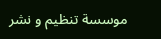موسسة تنظيم و نشر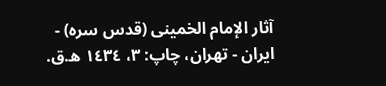آثار الإمام الخمينى (قدس سره) - ايران - تهران، چاپ: ٣، ١٤٣٤ ه.ق.